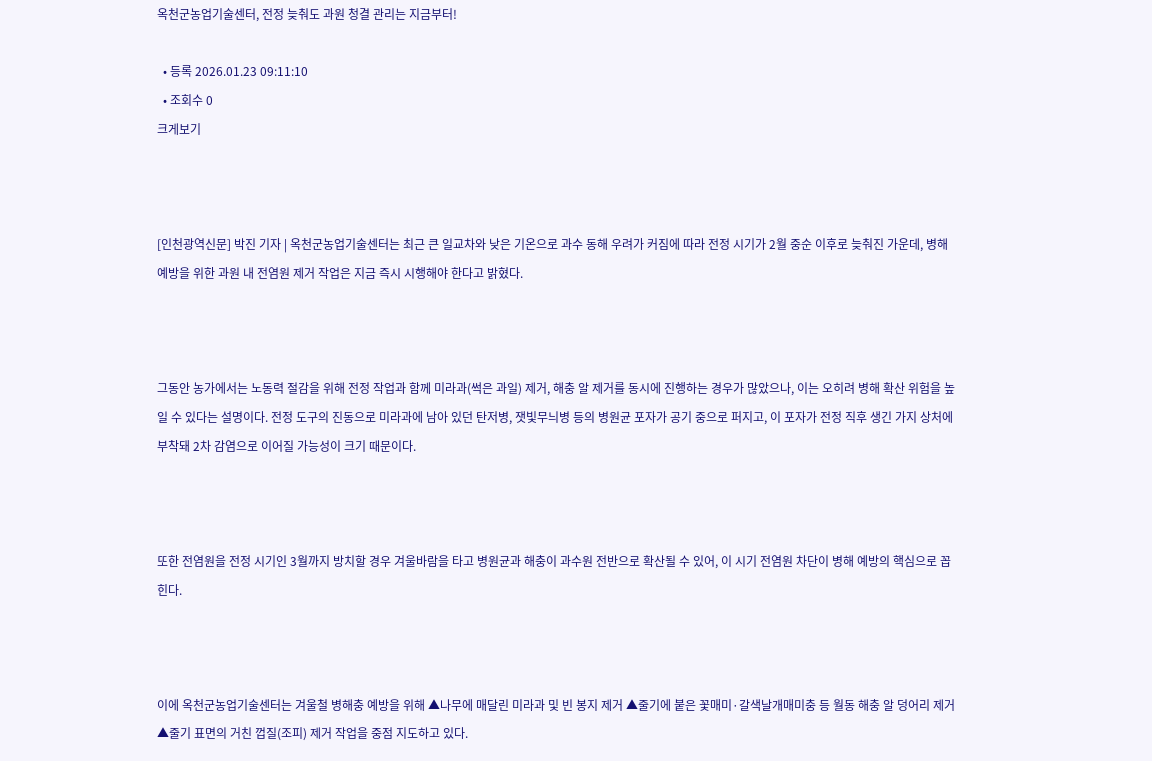옥천군농업기술센터, 전정 늦춰도 과원 청결 관리는 지금부터!

  • 등록 2026.01.23 09:11:10
  • 조회수 0
크게보기



[인천광역신문] 박진 기자 | 옥천군농업기술센터는 최근 큰 일교차와 낮은 기온으로 과수 동해 우려가 커짐에 따라 전정 시기가 2월 중순 이후로 늦춰진 가운데, 병해 예방을 위한 과원 내 전염원 제거 작업은 지금 즉시 시행해야 한다고 밝혔다.



그동안 농가에서는 노동력 절감을 위해 전정 작업과 함께 미라과(썩은 과일) 제거, 해충 알 제거를 동시에 진행하는 경우가 많았으나, 이는 오히려 병해 확산 위험을 높일 수 있다는 설명이다. 전정 도구의 진동으로 미라과에 남아 있던 탄저병, 잿빛무늬병 등의 병원균 포자가 공기 중으로 퍼지고, 이 포자가 전정 직후 생긴 가지 상처에 부착돼 2차 감염으로 이어질 가능성이 크기 때문이다.



또한 전염원을 전정 시기인 3월까지 방치할 경우 겨울바람을 타고 병원균과 해충이 과수원 전반으로 확산될 수 있어, 이 시기 전염원 차단이 병해 예방의 핵심으로 꼽힌다.



이에 옥천군농업기술센터는 겨울철 병해충 예방을 위해 ▲나무에 매달린 미라과 및 빈 봉지 제거 ▲줄기에 붙은 꽃매미·갈색날개매미충 등 월동 해충 알 덩어리 제거 ▲줄기 표면의 거친 껍질(조피) 제거 작업을 중점 지도하고 있다.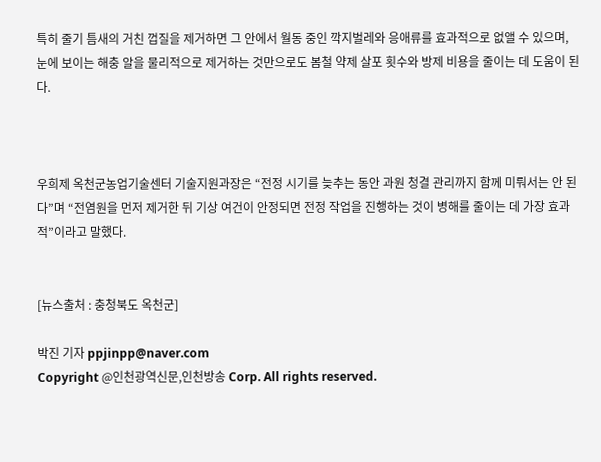특히 줄기 틈새의 거친 껍질을 제거하면 그 안에서 월동 중인 깍지벌레와 응애류를 효과적으로 없앨 수 있으며, 눈에 보이는 해충 알을 물리적으로 제거하는 것만으로도 봄철 약제 살포 횟수와 방제 비용을 줄이는 데 도움이 된다.



우희제 옥천군농업기술센터 기술지원과장은 “전정 시기를 늦추는 동안 과원 청결 관리까지 함께 미뤄서는 안 된다”며 “전염원을 먼저 제거한 뒤 기상 여건이 안정되면 전정 작업을 진행하는 것이 병해를 줄이는 데 가장 효과적”이라고 말했다.


[뉴스출처 : 충청북도 옥천군]

박진 기자 ppjinpp@naver.com
Copyright @인천광역신문,인천방송 Corp. All rights reserved.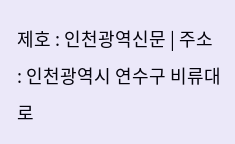제호 : 인천광역신문 | 주소 : 인천광역시 연수구 비류대로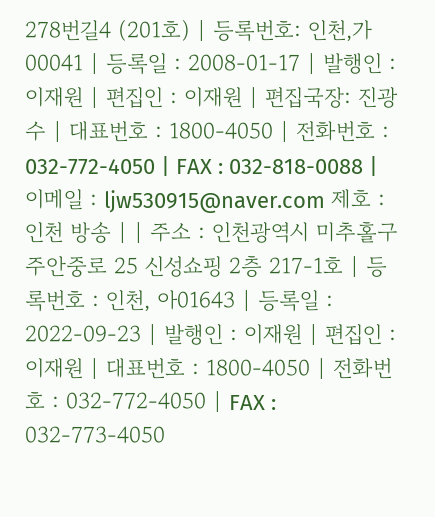278번길4 (201호) | 등록번호: 인천,가00041 | 등록일 : 2008-01-17 | 발행인 : 이재원 | 편집인 : 이재원 | 편집국장: 진광수 | 대표번호 : 1800-4050 | 전화번호 : 032-772-4050 | FAX : 032-818-0088 | 이메일 : ljw530915@naver.com 제호 : 인천 방송 | | 주소 : 인천광역시 미추홀구 주안중로 25 신성쇼핑 2층 217-1호 | 등록번호 : 인천, 아01643 | 등록일 : 2022-09-23 | 발행인 : 이재원 | 편집인 : 이재원 | 대표번호 : 1800-4050 | 전화번호 : 032-772-4050 | FAX : 032-773-4050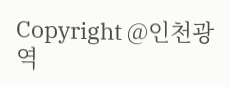Copyright @인천광역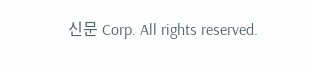신문 Corp. All rights reserved.